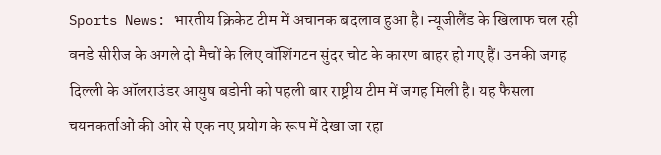Sports News: भारतीय क्रिकेट टीम में अचानक बदलाव हुआ है। न्यूजीलैंड के खिलाफ चल रही वनडे सीरीज के अगले दो मैचों के लिए वॉशिंगटन सुंदर चोट के कारण बाहर हो गए हैं। उनकी जगह दिल्ली के ऑलराउंडर आयुष बडोनी को पहली बार राष्ट्रीय टीम में जगह मिली है। यह फैसला चयनकर्ताओं की ओर से एक नए प्रयोग के रूप में देखा जा रहा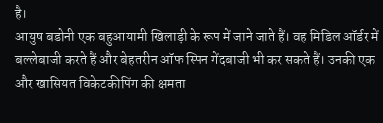है।
आयुष बडोनी एक बहुआयामी खिलाड़ी के रूप में जाने जाते हैं। वह मिडिल ऑर्डर में बल्लेबाजी करते हैं और बेहतरीन ऑफ स्पिन गेंदबाजी भी कर सकते हैं। उनकी एक और खासियत विकेटकीपिंग की क्षमता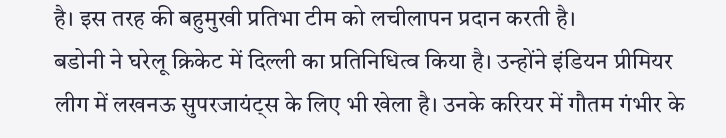है। इस तरह की बहुमुखी प्रतिभा टीम को लचीलापन प्रदान करती है।
बडोनी ने घरेलू क्रिकेट में दिल्ली का प्रतिनिधित्व किया है। उन्होंने इंडियन प्रीमियर लीग में लखनऊ सुपरजायंट्स के लिए भी खेला है। उनके करियर में गौतम गंभीर के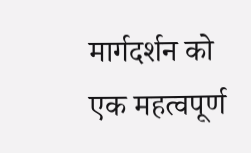मार्गदर्शन को एक महत्वपूर्ण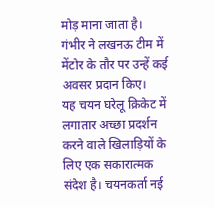मोड़ माना जाता है। गंभीर ने लखनऊ टीम में मेंटोर के तौर पर उन्हें कई अवसर प्रदान किए।
यह चयन घरेलू क्रिकेट में लगातार अच्छा प्रदर्शन करने वाले खिलाड़ियों के लिए एक सकारात्मक संदेश है। चयनकर्ता नई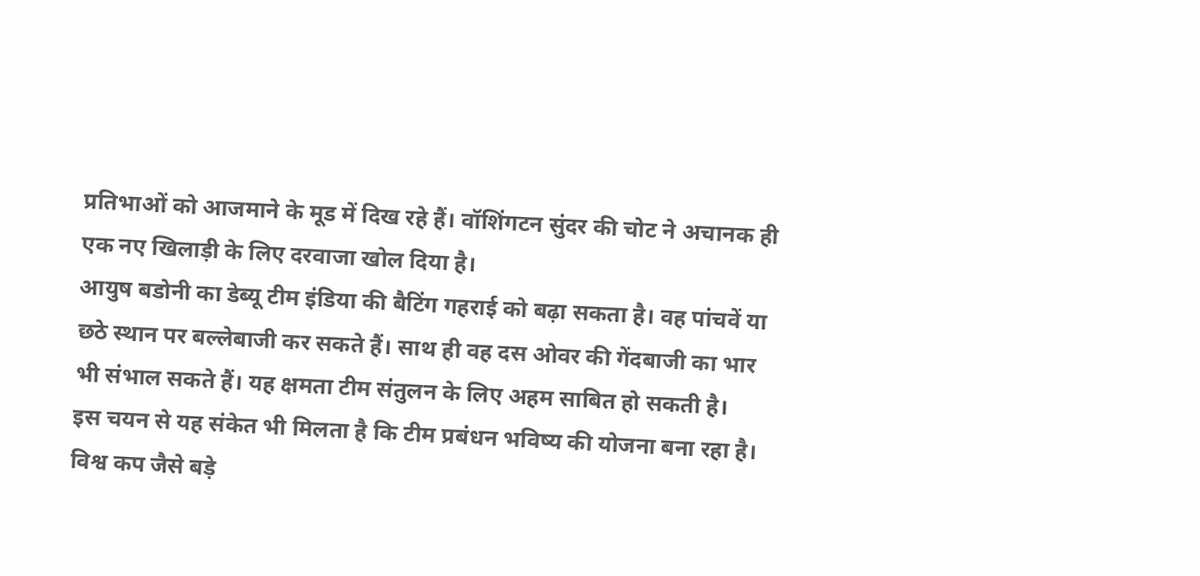प्रतिभाओं को आजमाने के मूड में दिख रहे हैं। वॉशिंगटन सुंदर की चोट ने अचानक ही एक नए खिलाड़ी के लिए दरवाजा खोल दिया है।
आयुष बडोनी का डेब्यू टीम इंडिया की बैटिंग गहराई को बढ़ा सकता है। वह पांचवें या छठे स्थान पर बल्लेबाजी कर सकते हैं। साथ ही वह दस ओवर की गेंदबाजी का भार भी संभाल सकते हैं। यह क्षमता टीम संतुलन के लिए अहम साबित हो सकती है।
इस चयन से यह संकेत भी मिलता है कि टीम प्रबंधन भविष्य की योजना बना रहा है। विश्व कप जैसे बड़े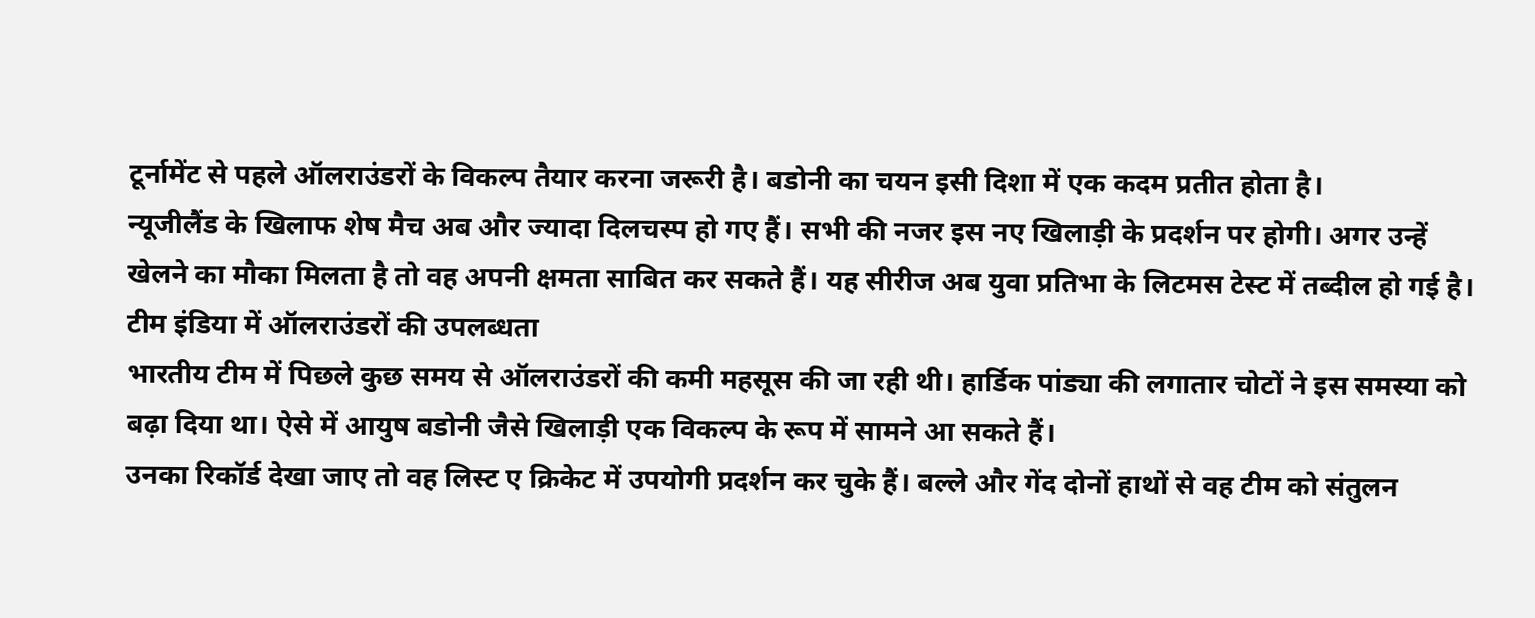टूर्नामेंट से पहले ऑलराउंडरों के विकल्प तैयार करना जरूरी है। बडोनी का चयन इसी दिशा में एक कदम प्रतीत होता है।
न्यूजीलैंड के खिलाफ शेष मैच अब और ज्यादा दिलचस्प हो गए हैं। सभी की नजर इस नए खिलाड़ी के प्रदर्शन पर होगी। अगर उन्हें खेलने का मौका मिलता है तो वह अपनी क्षमता साबित कर सकते हैं। यह सीरीज अब युवा प्रतिभा के लिटमस टेस्ट में तब्दील हो गई है।
टीम इंडिया में ऑलराउंडरों की उपलब्धता
भारतीय टीम में पिछले कुछ समय से ऑलराउंडरों की कमी महसूस की जा रही थी। हार्डिक पांड्या की लगातार चोटों ने इस समस्या को बढ़ा दिया था। ऐसे में आयुष बडोनी जैसे खिलाड़ी एक विकल्प के रूप में सामने आ सकते हैं।
उनका रिकॉर्ड देखा जाए तो वह लिस्ट ए क्रिकेट में उपयोगी प्रदर्शन कर चुके हैं। बल्ले और गेंद दोनों हाथों से वह टीम को संतुलन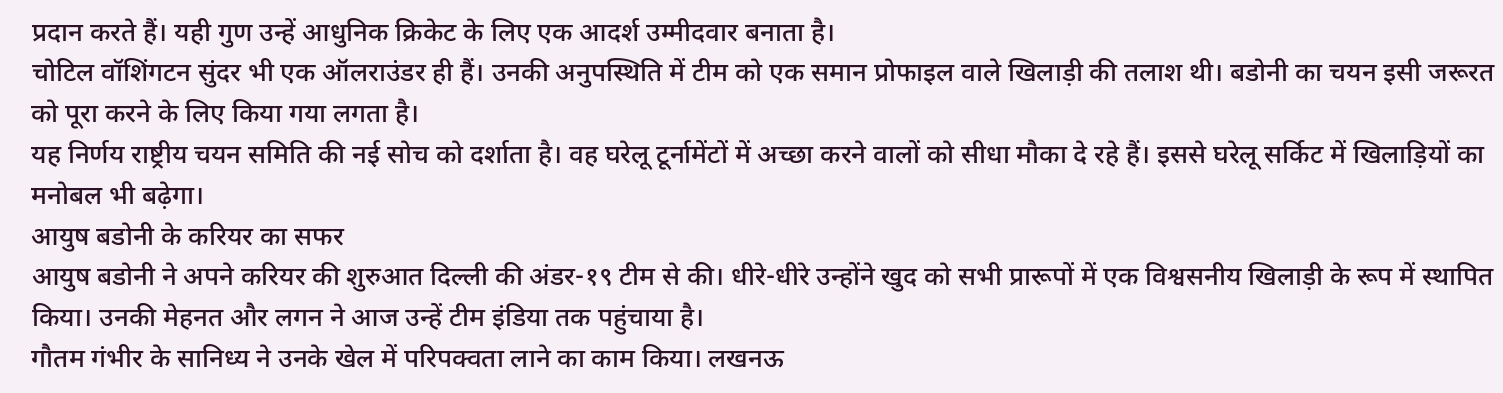प्रदान करते हैं। यही गुण उन्हें आधुनिक क्रिकेट के लिए एक आदर्श उम्मीदवार बनाता है।
चोटिल वॉशिंगटन सुंदर भी एक ऑलराउंडर ही हैं। उनकी अनुपस्थिति में टीम को एक समान प्रोफाइल वाले खिलाड़ी की तलाश थी। बडोनी का चयन इसी जरूरत को पूरा करने के लिए किया गया लगता है।
यह निर्णय राष्ट्रीय चयन समिति की नई सोच को दर्शाता है। वह घरेलू टूर्नामेंटों में अच्छा करने वालों को सीधा मौका दे रहे हैं। इससे घरेलू सर्किट में खिलाड़ियों का मनोबल भी बढ़ेगा।
आयुष बडोनी के करियर का सफर
आयुष बडोनी ने अपने करियर की शुरुआत दिल्ली की अंडर-१९ टीम से की। धीरे-धीरे उन्होंने खुद को सभी प्रारूपों में एक विश्वसनीय खिलाड़ी के रूप में स्थापित किया। उनकी मेहनत और लगन ने आज उन्हें टीम इंडिया तक पहुंचाया है।
गौतम गंभीर के सानिध्य ने उनके खेल में परिपक्वता लाने का काम किया। लखनऊ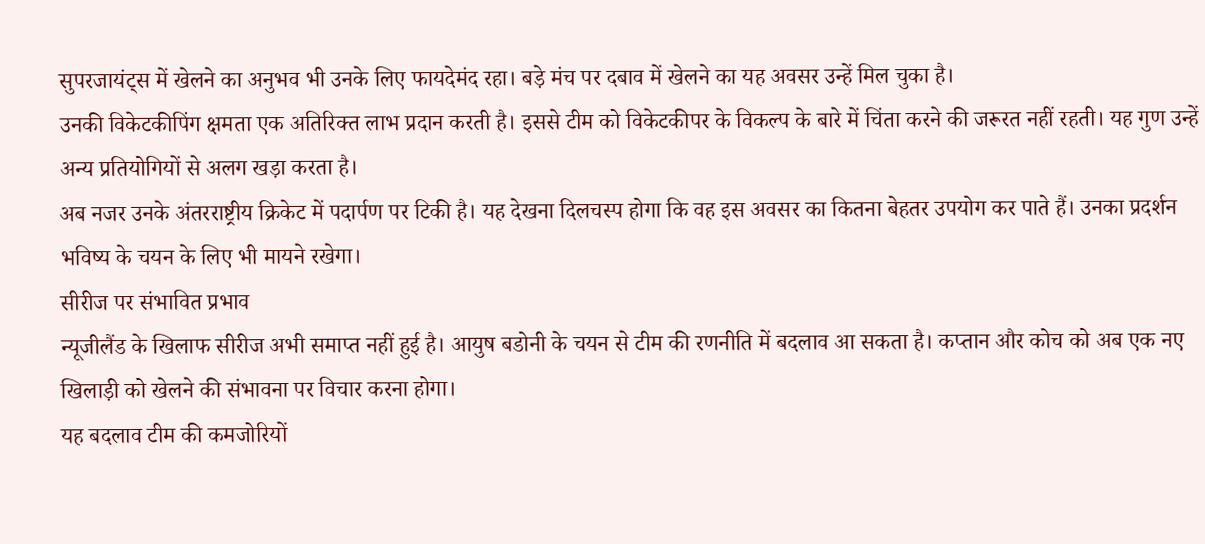सुपरजायंट्स में खेलने का अनुभव भी उनके लिए फायदेमंद रहा। बड़े मंच पर दबाव में खेलने का यह अवसर उन्हें मिल चुका है।
उनकी विकेटकीपिंग क्षमता एक अतिरिक्त लाभ प्रदान करती है। इससे टीम को विकेटकीपर के विकल्प के बारे में चिंता करने की जरूरत नहीं रहती। यह गुण उन्हें अन्य प्रतियोगियों से अलग खड़ा करता है।
अब नजर उनके अंतरराष्ट्रीय क्रिकेट में पदार्पण पर टिकी है। यह देखना दिलचस्प होगा कि वह इस अवसर का कितना बेहतर उपयोग कर पाते हैं। उनका प्रदर्शन भविष्य के चयन के लिए भी मायने रखेगा।
सीरीज पर संभावित प्रभाव
न्यूजीलैंड के खिलाफ सीरीज अभी समाप्त नहीं हुई है। आयुष बडोनी के चयन से टीम की रणनीति में बदलाव आ सकता है। कप्तान और कोच को अब एक नए खिलाड़ी को खेलने की संभावना पर विचार करना होगा।
यह बदलाव टीम की कमजोरियों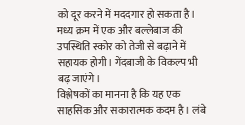को दूर करने में मददगार हो सकता है। मध्य क्रम में एक और बल्लेबाज की उपस्थिति स्कोर को तेजी से बढ़ाने में सहायक होगी। गेंदबाजी के विकल्प भी बढ़ जाएंगे।
विश्लेषकों का मानना है कि यह एक साहसिक और सकारात्मक कदम है। लंबे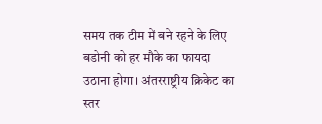समय तक टीम में बने रहने के लिए बडोनी को हर मौके का फायदा उठाना होगा। अंतरराष्ट्रीय क्रिकेट का स्तर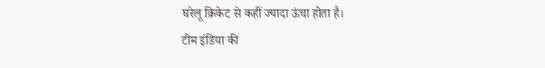घरेलू क्रिकेट से कहीं ज्यादा ऊंचा होता है।
टीम इंडिया की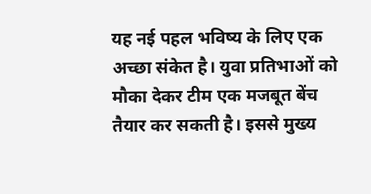यह नई पहल भविष्य के लिए एक अच्छा संकेत है। युवा प्रतिभाओं को मौका देकर टीम एक मजबूत बेंच तैयार कर सकती है। इससे मुख्य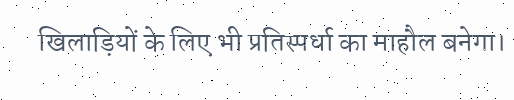खिलाड़ियों के लिए भी प्रतिस्पर्धा का माहौल बनेगा।